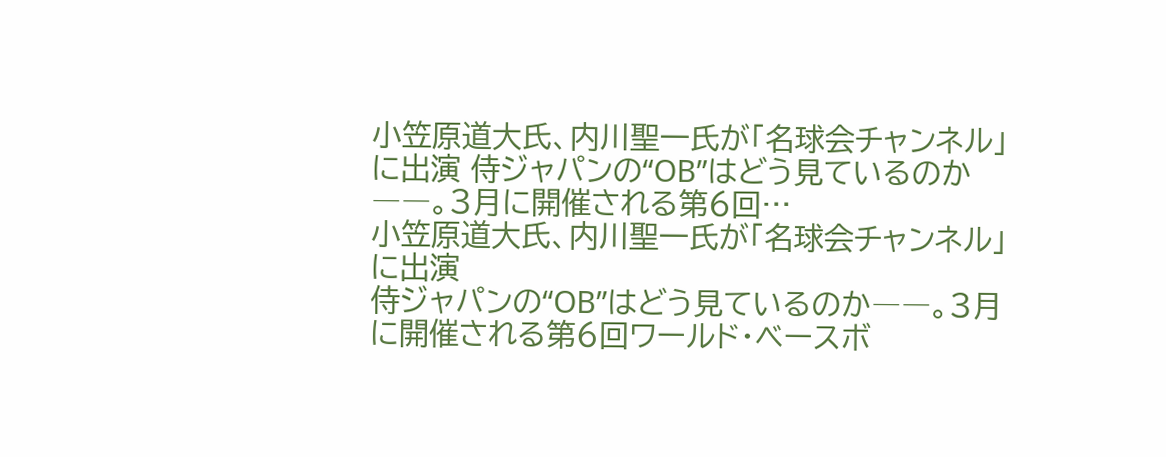小笠原道大氏、内川聖一氏が「名球会チャンネル」に出演 侍ジャパンの“OB”はどう見ているのか――。3月に開催される第6回…
小笠原道大氏、内川聖一氏が「名球会チャンネル」に出演
侍ジャパンの“OB”はどう見ているのか――。3月に開催される第6回ワールド・ベースボ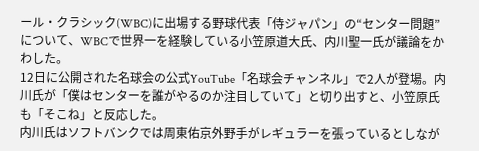ール・クラシック(WBC)に出場する野球代表「侍ジャパン」の“センター問題”について、WBCで世界一を経験している小笠原道大氏、内川聖一氏が議論をかわした。
12日に公開された名球会の公式YouTube「名球会チャンネル」で2人が登場。内川氏が「僕はセンターを誰がやるのか注目していて」と切り出すと、小笠原氏も「そこね」と反応した。
内川氏はソフトバンクでは周東佑京外野手がレギュラーを張っているとしなが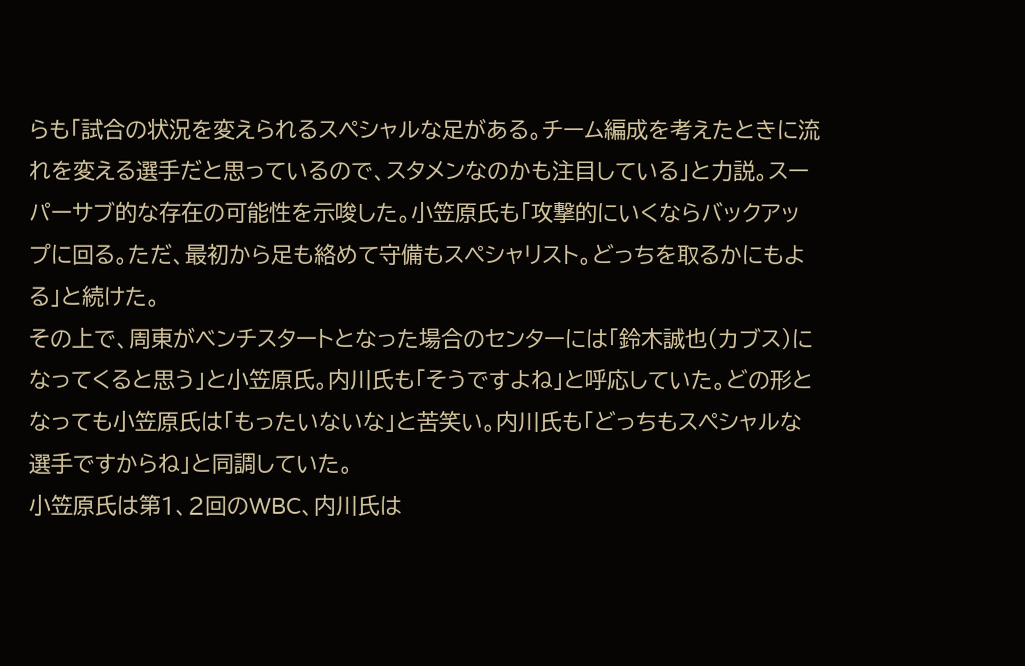らも「試合の状況を変えられるスペシャルな足がある。チーム編成を考えたときに流れを変える選手だと思っているので、スタメンなのかも注目している」と力説。スーパーサブ的な存在の可能性を示唆した。小笠原氏も「攻撃的にいくならバックアップに回る。ただ、最初から足も絡めて守備もスペシャリスト。どっちを取るかにもよる」と続けた。
その上で、周東がベンチスタートとなった場合のセンターには「鈴木誠也(カブス)になってくると思う」と小笠原氏。内川氏も「そうですよね」と呼応していた。どの形となっても小笠原氏は「もったいないな」と苦笑い。内川氏も「どっちもスペシャルな選手ですからね」と同調していた。
小笠原氏は第1、2回のWBC、内川氏は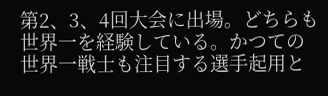第2、3、4回大会に出場。どちらも世界一を経験している。かつての世界一戦士も注目する選手起用と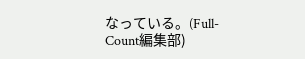なっている。(Full-Count編集部)